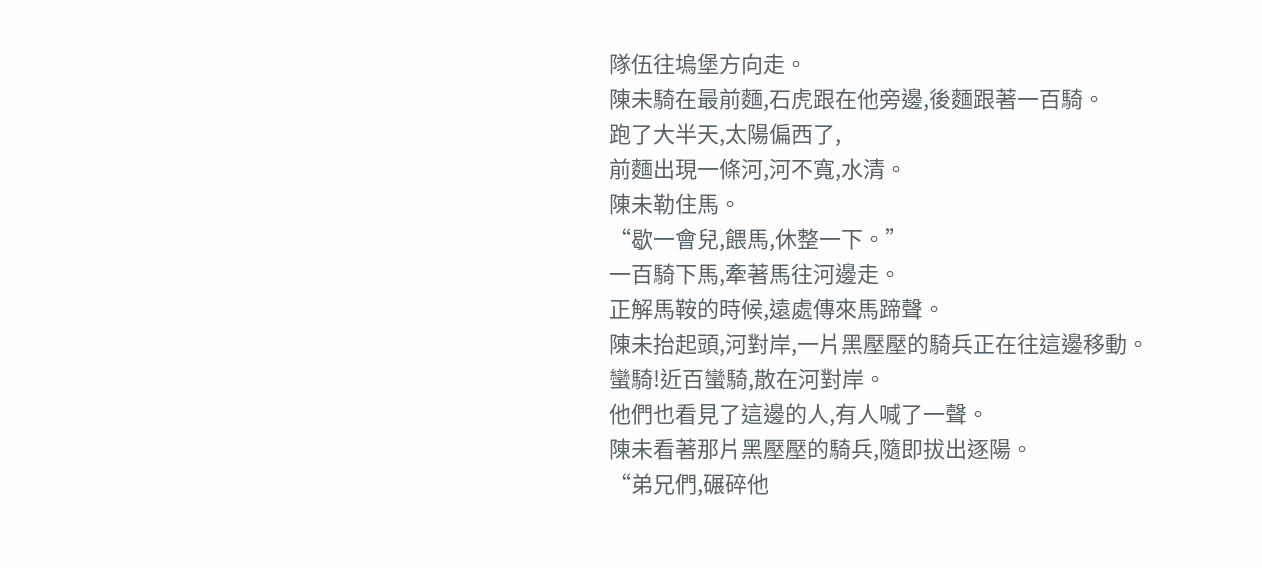隊伍往塢堡方向走。
陳未騎在最前麵,石虎跟在他旁邊,後麵跟著一百騎。
跑了大半天,太陽偏西了,
前麵出現一條河,河不寬,水清。
陳未勒住馬。
“歇一會兒,餵馬,休整一下。”
一百騎下馬,牽著馬往河邊走。
正解馬鞍的時候,遠處傳來馬蹄聲。
陳未抬起頭,河對岸,一片黑壓壓的騎兵正在往這邊移動。
蠻騎!近百蠻騎,散在河對岸。
他們也看見了這邊的人,有人喊了一聲。
陳未看著那片黑壓壓的騎兵,隨即拔出逐陽。
“弟兄們,碾碎他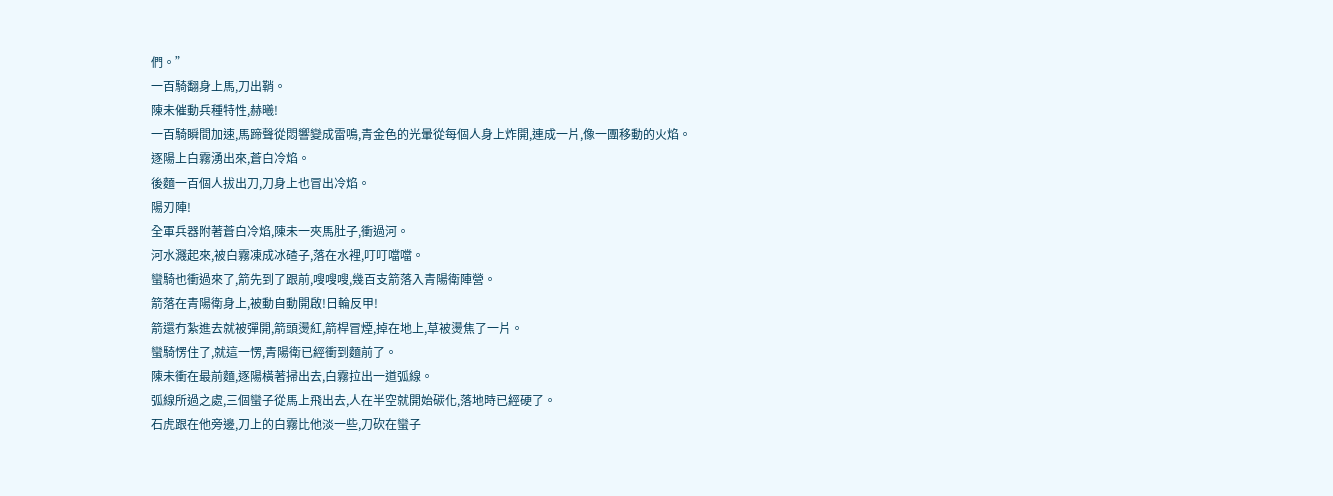們。”
一百騎翻身上馬,刀出鞘。
陳未催動兵種特性,赫曦!
一百騎瞬間加速,馬蹄聲從悶響變成雷鳴,青金色的光暈從每個人身上炸開,連成一片,像一團移動的火焰。
逐陽上白霧湧出來,蒼白冷焰。
後麵一百個人拔出刀,刀身上也冒出冷焰。
陽刃陣!
全軍兵器附著蒼白冷焰,陳未一夾馬肚子,衝過河。
河水濺起來,被白霧凍成冰碴子,落在水裡,叮叮噹噹。
蠻騎也衝過來了,箭先到了跟前,嗖嗖嗖,幾百支箭落入青陽衛陣營。
箭落在青陽衛身上,被動自動開啟!日輪反甲!
箭還冇紮進去就被彈開,箭頭燙紅,箭桿冒煙,掉在地上,草被燙焦了一片。
蠻騎愣住了,就這一愣,青陽衛已經衝到麵前了。
陳未衝在最前麵,逐陽橫著掃出去,白霧拉出一道弧線。
弧線所過之處,三個蠻子從馬上飛出去,人在半空就開始碳化,落地時已經硬了。
石虎跟在他旁邊,刀上的白霧比他淡一些,刀砍在蠻子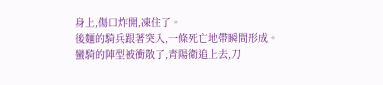身上,傷口炸開,凍住了。
後麵的騎兵跟著突入,一條死亡地帶瞬間形成。
蠻騎的陣型被衝散了,青陽衛追上去,刀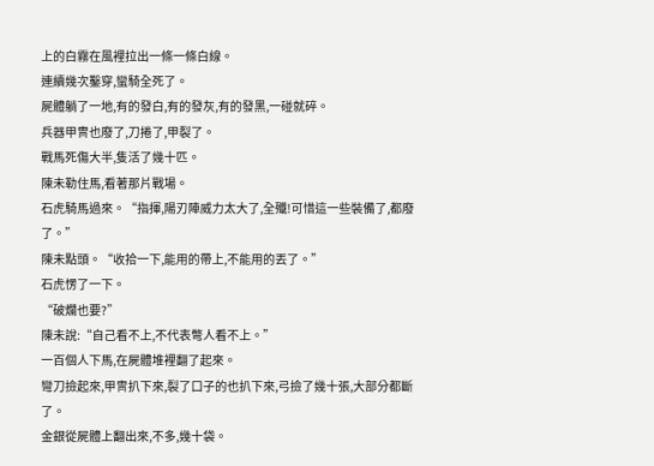上的白霧在風裡拉出一條一條白線。
連續幾次鑿穿,蠻騎全死了。
屍體躺了一地,有的發白,有的發灰,有的發黑,一碰就碎。
兵器甲冑也廢了,刀捲了,甲裂了。
戰馬死傷大半,隻活了幾十匹。
陳未勒住馬,看著那片戰場。
石虎騎馬過來。“指揮,陽刃陣威力太大了,全殲!可惜這一些裝備了,都廢了。”
陳未點頭。“收拾一下,能用的帶上,不能用的丟了。”
石虎愣了一下。
“破爛也要?”
陳未說:“自己看不上,不代表彆人看不上。”
一百個人下馬,在屍體堆裡翻了起來。
彎刀撿起來,甲冑扒下來,裂了口子的也扒下來,弓撿了幾十張,大部分都斷了。
金銀從屍體上翻出來,不多,幾十袋。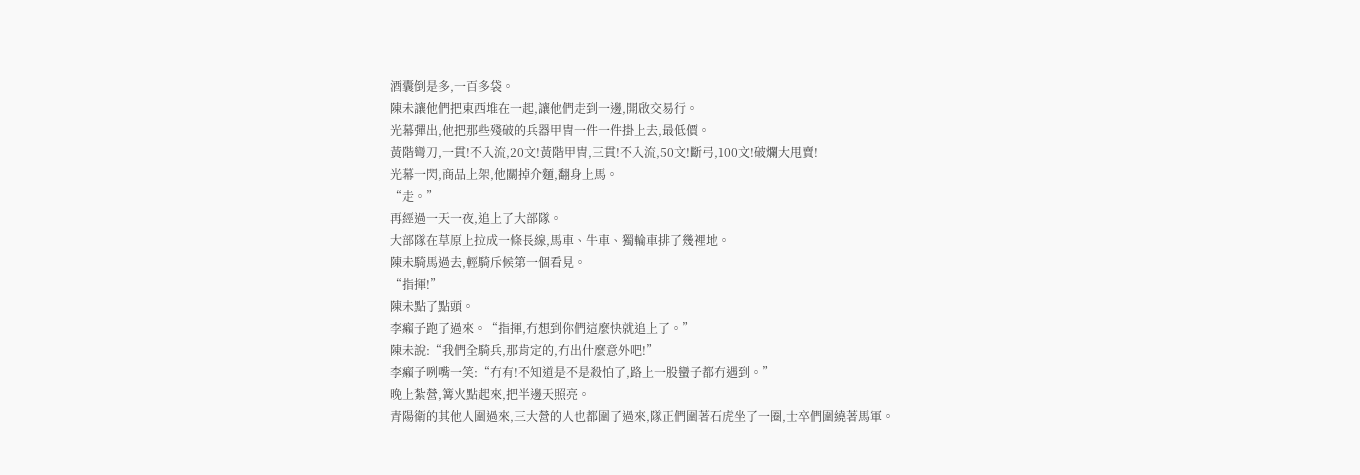酒囊倒是多,一百多袋。
陳未讓他們把東西堆在一起,讓他們走到一邊,開啟交易行。
光幕彈出,他把那些殘破的兵器甲冑一件一件掛上去,最低價。
黃階彎刀,一貫!不入流,20文!黃階甲冑,三貫!不入流,50文!斷弓,100文!破爛大甩賣!
光幕一閃,商品上架,他關掉介麵,翻身上馬。
“走。”
再經過一天一夜,追上了大部隊。
大部隊在草原上拉成一條長線,馬車、牛車、獨輪車排了幾裡地。
陳未騎馬過去,輕騎斥候第一個看見。
“指揮!”
陳未點了點頭。
李癩子跑了過來。“指揮,冇想到你們這麼快就追上了。”
陳未說:“我們全騎兵,那肯定的,冇出什麼意外吧!”
李癩子咧嘴一笑:“冇有!不知道是不是殺怕了,路上一股蠻子都冇遇到。”
晚上紮營,篝火點起來,把半邊天照亮。
青陽衛的其他人圍過來,三大營的人也都圍了過來,隊正們圍著石虎坐了一圈,士卒們圍繞著馬軍。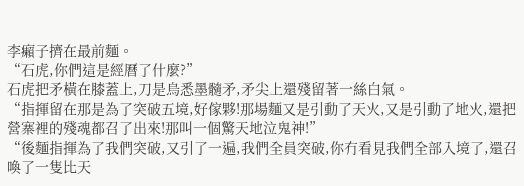李癩子擠在最前麵。
“石虎,你們這是經曆了什麼?”
石虎把矛橫在膝蓋上,刀是烏悉墨髓矛,矛尖上還殘留著一絲白氣。
“指揮留在那是為了突破五境,好傢夥!那場麵又是引動了天火,又是引動了地火,還把營寨裡的殘魂都召了出來!那叫一個驚天地泣鬼神!”
“後麵指揮為了我們突破,又引了一遍,我們全員突破,你冇看見我們全部入境了,還召喚了一隻比天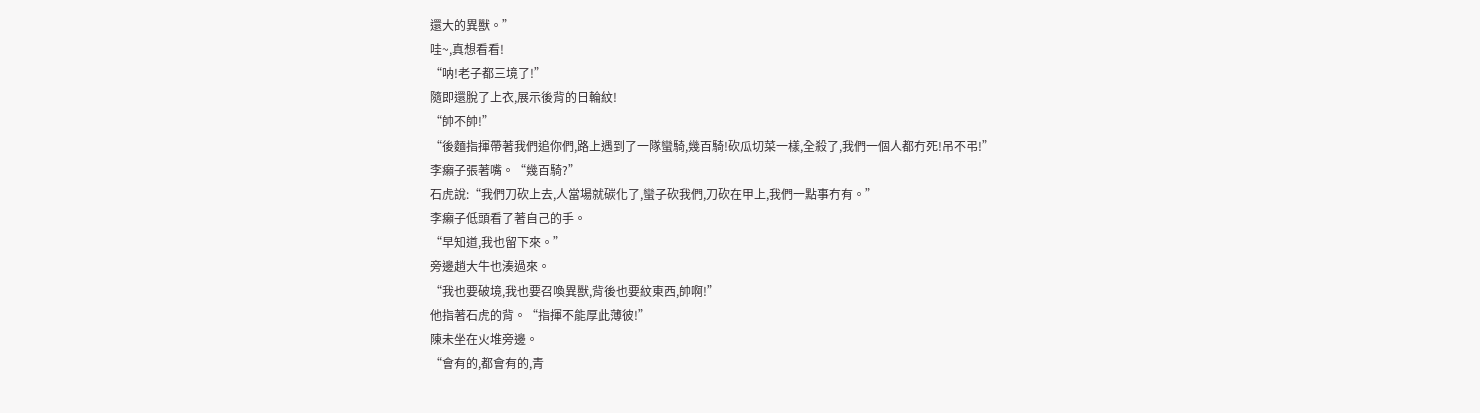還大的異獸。”
哇~,真想看看!
“呐!老子都三境了!”
隨即還脫了上衣,展示後背的日輪紋!
“帥不帥!”
“後麵指揮帶著我們追你們,路上遇到了一隊蠻騎,幾百騎!砍瓜切菜一樣,全殺了,我們一個人都冇死!吊不弔!”
李癩子張著嘴。“幾百騎?”
石虎說:“我們刀砍上去,人當場就碳化了,蠻子砍我們,刀砍在甲上,我們一點事冇有。”
李癩子低頭看了著自己的手。
“早知道,我也留下來。”
旁邊趙大牛也湊過來。
“我也要破境,我也要召喚異獸,背後也要紋東西,帥啊!”
他指著石虎的背。“指揮不能厚此薄彼!”
陳未坐在火堆旁邊。
“會有的,都會有的,青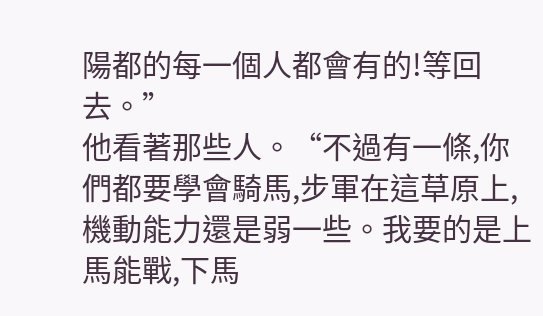陽都的每一個人都會有的!等回去。”
他看著那些人。“不過有一條,你們都要學會騎馬,步軍在這草原上,機動能力還是弱一些。我要的是上馬能戰,下馬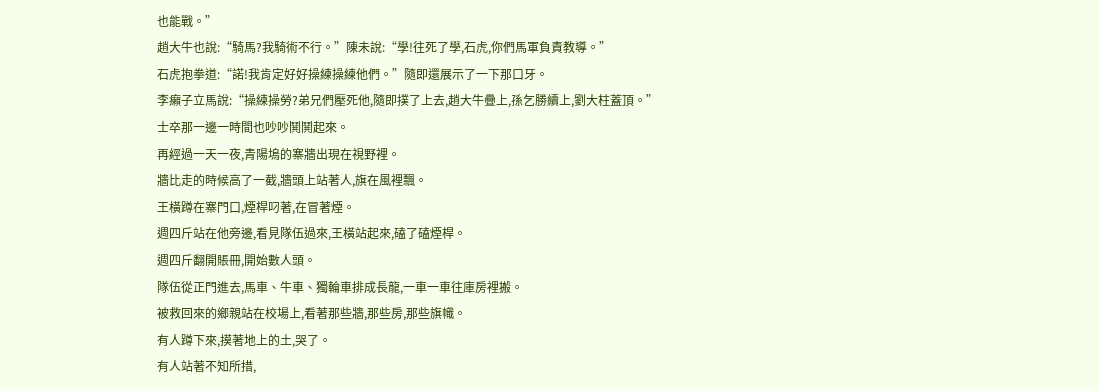也能戰。”
趙大牛也說:“騎馬?我騎術不行。”陳未說:“學!往死了學,石虎,你們馬軍負責教導。”
石虎抱拳道:“諾!我肯定好好操練操練他們。”隨即還展示了一下那口牙。
李癩子立馬說:“操練操勞?弟兄們壓死他,隨即撲了上去,趙大牛疊上,孫乞勝續上,劉大柱蓋頂。”
士卒那一邊一時間也吵吵鬨鬨起來。
再經過一天一夜,青陽塢的寨牆出現在視野裡。
牆比走的時候高了一截,牆頭上站著人,旗在風裡飄。
王橫蹲在寨門口,煙桿叼著,在冒著煙。
週四斤站在他旁邊,看見隊伍過來,王橫站起來,磕了磕煙桿。
週四斤翻開賬冊,開始數人頭。
隊伍從正門進去,馬車、牛車、獨輪車排成長龍,一車一車往庫房裡搬。
被救回來的鄉親站在校場上,看著那些牆,那些房,那些旗幟。
有人蹲下來,摸著地上的土,哭了。
有人站著不知所措,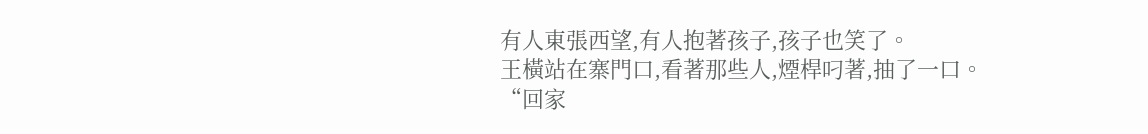有人東張西望,有人抱著孩子,孩子也笑了。
王橫站在寨門口,看著那些人,煙桿叼著,抽了一口。
“回家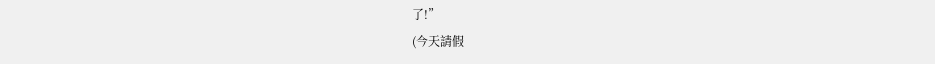了!”
(今天請假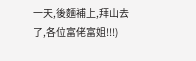一天,後麵補上,拜山去了,各位富佬富姐!!!)